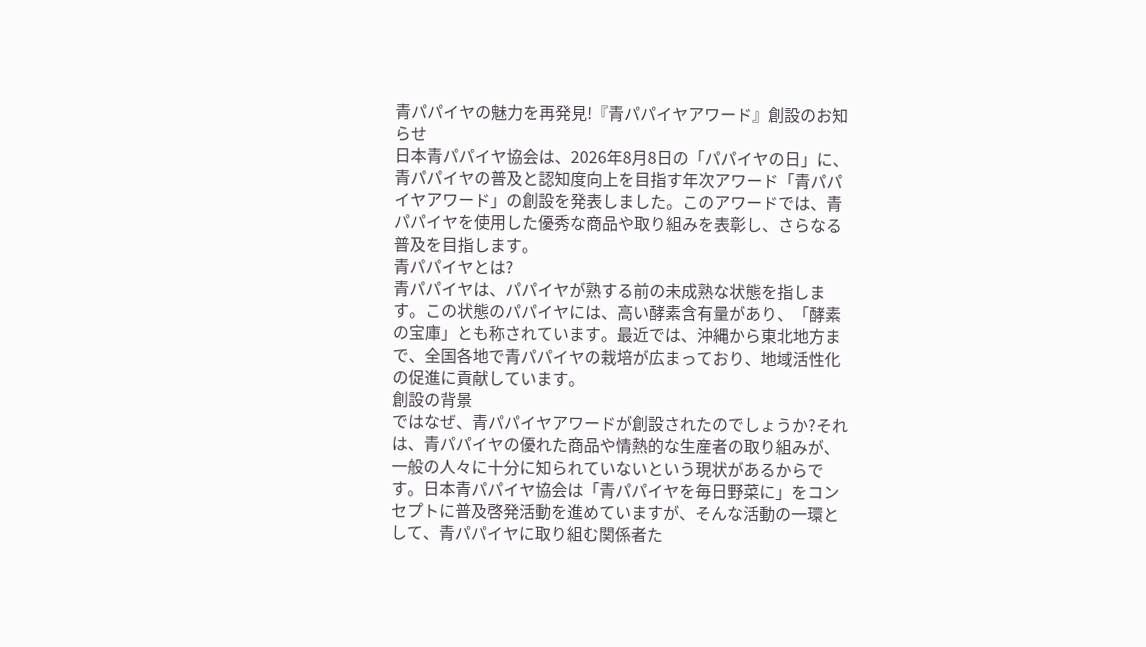青パパイヤの魅力を再発見!『青パパイヤアワード』創設のお知らせ
日本青パパイヤ協会は、2026年8月8日の「パパイヤの日」に、青パパイヤの普及と認知度向上を目指す年次アワード「青パパイヤアワード」の創設を発表しました。このアワードでは、青パパイヤを使用した優秀な商品や取り組みを表彰し、さらなる普及を目指します。
青パパイヤとは?
青パパイヤは、パパイヤが熟する前の未成熟な状態を指します。この状態のパパイヤには、高い酵素含有量があり、「酵素の宝庫」とも称されています。最近では、沖縄から東北地方まで、全国各地で青パパイヤの栽培が広まっており、地域活性化の促進に貢献しています。
創設の背景
ではなぜ、青パパイヤアワードが創設されたのでしょうか?それは、青パパイヤの優れた商品や情熱的な生産者の取り組みが、一般の人々に十分に知られていないという現状があるからです。日本青パパイヤ協会は「青パパイヤを毎日野菜に」をコンセプトに普及啓発活動を進めていますが、そんな活動の一環として、青パパイヤに取り組む関係者た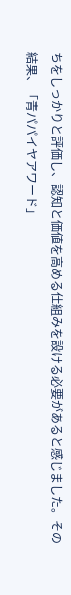ちをしっかりと評価し、認知と価値を高める仕組みを設ける必要があると感じました。その結果、「青パパイヤアワード」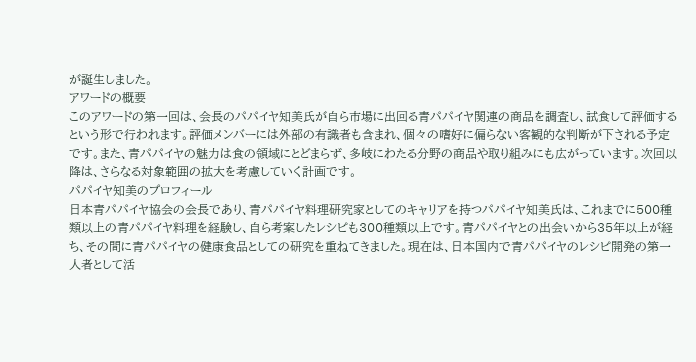が誕生しました。
アワードの概要
このアワードの第一回は、会長のパパイヤ知美氏が自ら市場に出回る青パパイヤ関連の商品を調査し、試食して評価するという形で行われます。評価メンバーには外部の有識者も含まれ、個々の嗜好に偏らない客観的な判断が下される予定です。また、青パパイヤの魅力は食の領域にとどまらず、多岐にわたる分野の商品や取り組みにも広がっています。次回以降は、さらなる対象範囲の拡大を考慮していく計画です。
パパイヤ知美のプロフィール
日本青パパイヤ協会の会長であり、青パパイヤ料理研究家としてのキャリアを持つパパイヤ知美氏は、これまでに500種類以上の青パパイヤ料理を経験し、自ら考案したレシピも300種類以上です。青パパイヤとの出会いから35年以上が経ち、その間に青パパイヤの健康食品としての研究を重ねてきました。現在は、日本国内で青パパイヤのレシピ開発の第一人者として活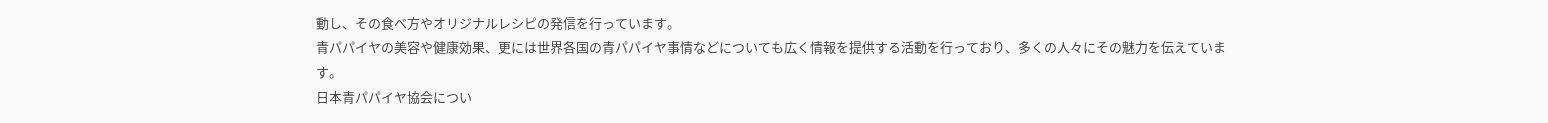動し、その食べ方やオリジナルレシピの発信を行っています。
青パパイヤの美容や健康効果、更には世界各国の青パパイヤ事情などについても広く情報を提供する活動を行っており、多くの人々にその魅力を伝えています。
日本青パパイヤ協会につい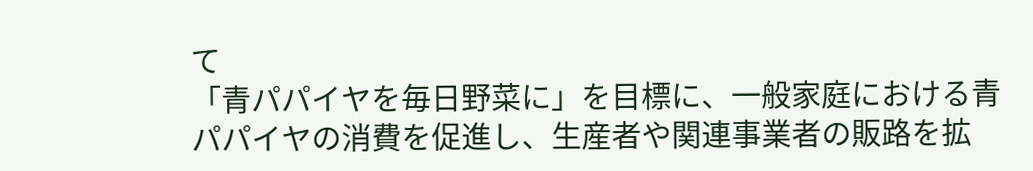て
「青パパイヤを毎日野菜に」を目標に、一般家庭における青パパイヤの消費を促進し、生産者や関連事業者の販路を拡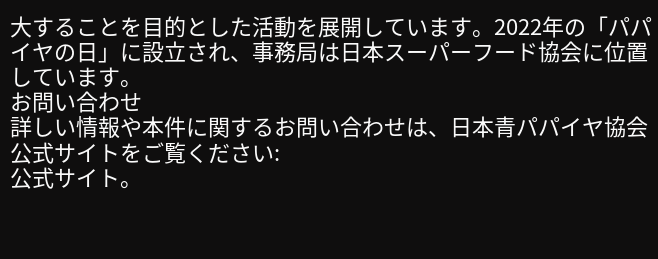大することを目的とした活動を展開しています。2022年の「パパイヤの日」に設立され、事務局は日本スーパーフード協会に位置しています。
お問い合わせ
詳しい情報や本件に関するお問い合わせは、日本青パパイヤ協会公式サイトをご覧ください:
公式サイト。